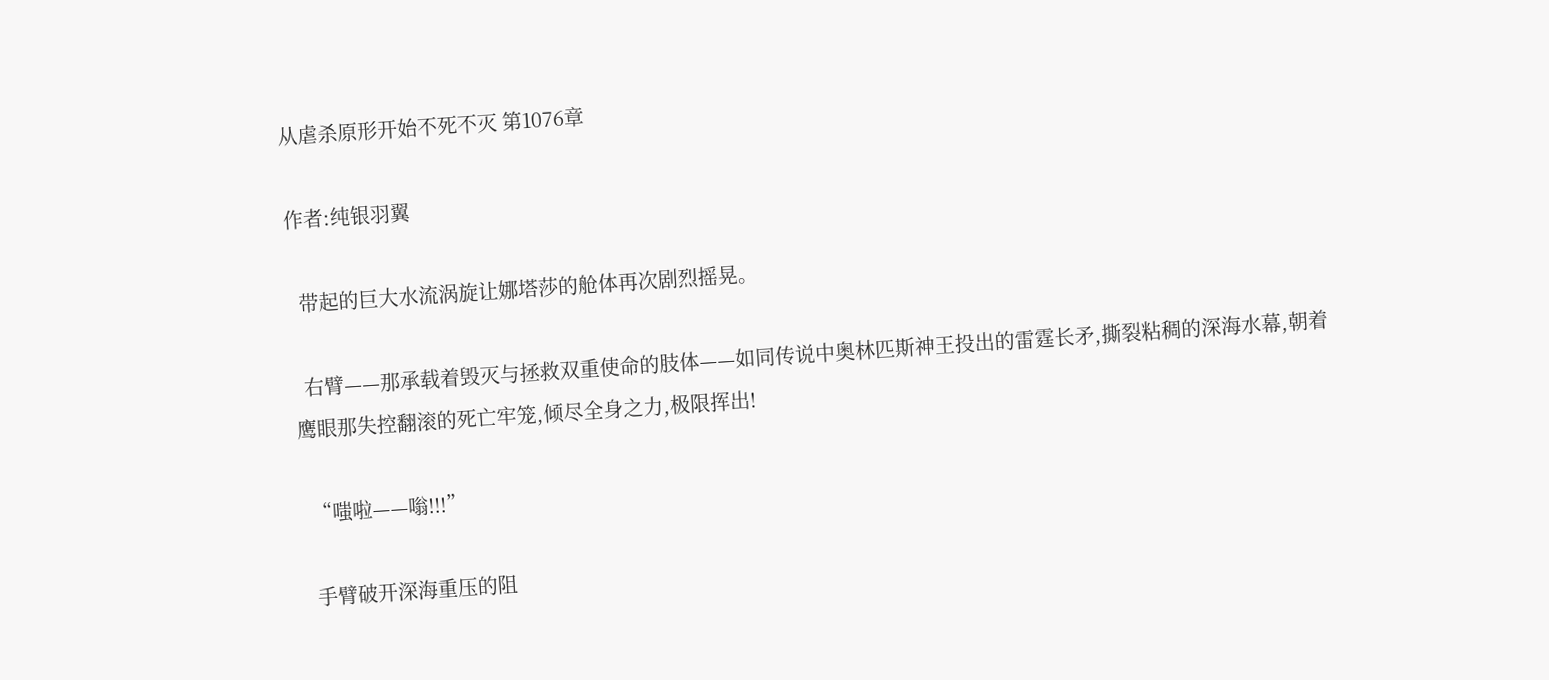从虐杀原形开始不死不灭 第1076章

作者:纯银羽翼

  带起的巨大水流涡旋让娜塔莎的舱体再次剧烈摇晃。

  右臂——那承载着毁灭与拯救双重使命的肢体——如同传说中奥林匹斯神王投出的雷霆长矛,撕裂粘稠的深海水幕,朝着鹰眼那失控翻滚的死亡牢笼,倾尽全身之力,极限挥出!

  “嗤啦——嗡!!!”

  手臂破开深海重压的阻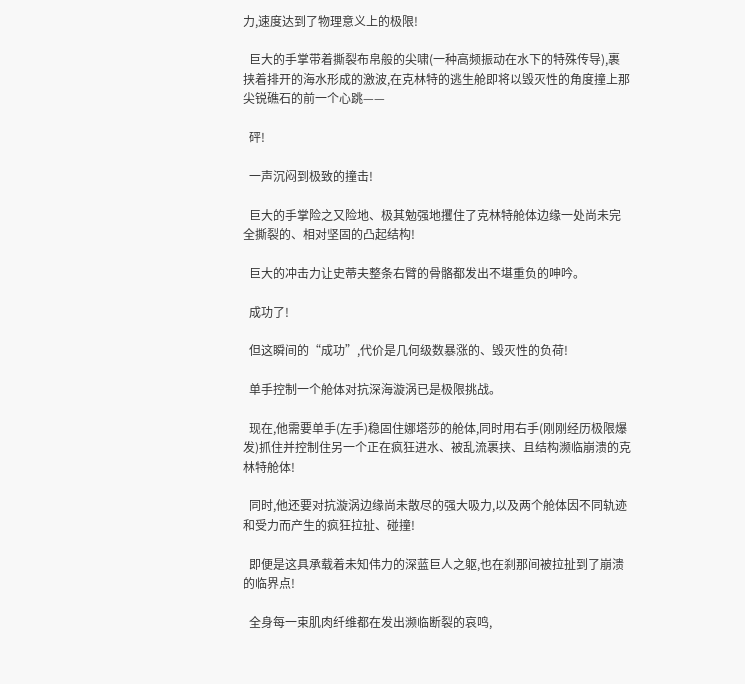力,速度达到了物理意义上的极限!

  巨大的手掌带着撕裂布帛般的尖啸(一种高频振动在水下的特殊传导),裹挟着排开的海水形成的激波,在克林特的逃生舱即将以毁灭性的角度撞上那尖锐礁石的前一个心跳——

  砰!

  一声沉闷到极致的撞击!

  巨大的手掌险之又险地、极其勉强地攫住了克林特舱体边缘一处尚未完全撕裂的、相对坚固的凸起结构!

  巨大的冲击力让史蒂夫整条右臂的骨骼都发出不堪重负的呻吟。

  成功了!

  但这瞬间的“成功”,代价是几何级数暴涨的、毁灭性的负荷!

  单手控制一个舱体对抗深海漩涡已是极限挑战。

  现在,他需要单手(左手)稳固住娜塔莎的舱体,同时用右手(刚刚经历极限爆发)抓住并控制住另一个正在疯狂进水、被乱流裹挟、且结构濒临崩溃的克林特舱体!

  同时,他还要对抗漩涡边缘尚未散尽的强大吸力,以及两个舱体因不同轨迹和受力而产生的疯狂拉扯、碰撞!

  即便是这具承载着未知伟力的深蓝巨人之躯,也在刹那间被拉扯到了崩溃的临界点!

  全身每一束肌肉纤维都在发出濒临断裂的哀鸣,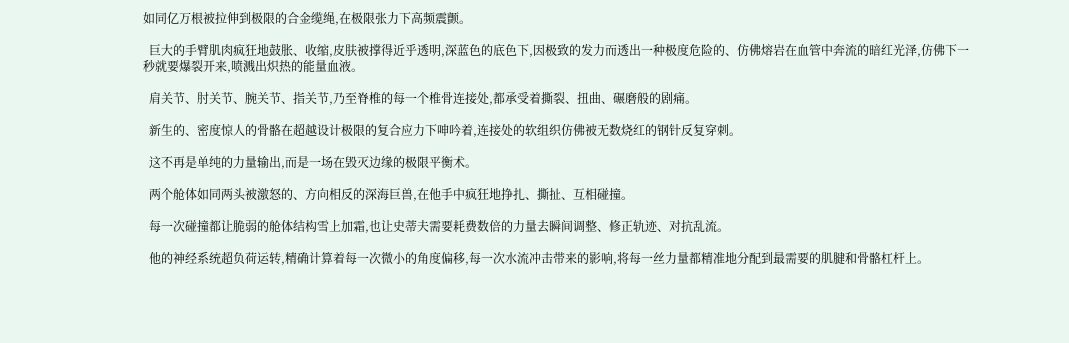如同亿万根被拉伸到极限的合金缆绳,在极限张力下高频震颤。

  巨大的手臂肌肉疯狂地鼓胀、收缩,皮肤被撑得近乎透明,深蓝色的底色下,因极致的发力而透出一种极度危险的、仿佛熔岩在血管中奔流的暗红光泽,仿佛下一秒就要爆裂开来,喷溅出炽热的能量血液。

  肩关节、肘关节、腕关节、指关节,乃至脊椎的每一个椎骨连接处,都承受着撕裂、扭曲、碾磨般的剧痛。

  新生的、密度惊人的骨骼在超越设计极限的复合应力下呻吟着,连接处的软组织仿佛被无数烧红的钢针反复穿刺。

  这不再是单纯的力量输出,而是一场在毁灭边缘的极限平衡术。

  两个舱体如同两头被激怒的、方向相反的深海巨兽,在他手中疯狂地挣扎、撕扯、互相碰撞。

  每一次碰撞都让脆弱的舱体结构雪上加霜,也让史蒂夫需要耗费数倍的力量去瞬间调整、修正轨迹、对抗乱流。

  他的神经系统超负荷运转,精确计算着每一次微小的角度偏移,每一次水流冲击带来的影响,将每一丝力量都精准地分配到最需要的肌腱和骨骼杠杆上。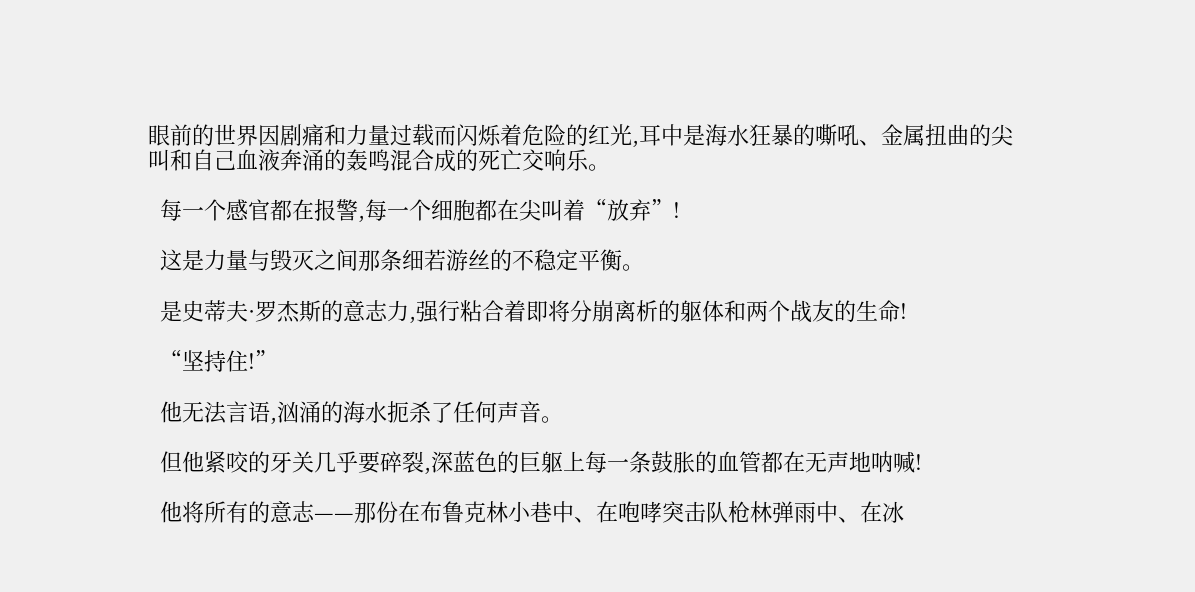眼前的世界因剧痛和力量过载而闪烁着危险的红光,耳中是海水狂暴的嘶吼、金属扭曲的尖叫和自己血液奔涌的轰鸣混合成的死亡交响乐。

  每一个感官都在报警,每一个细胞都在尖叫着“放弃”!

  这是力量与毁灭之间那条细若游丝的不稳定平衡。

  是史蒂夫·罗杰斯的意志力,强行粘合着即将分崩离析的躯体和两个战友的生命!

  “坚持住!”

  他无法言语,汹涌的海水扼杀了任何声音。

  但他紧咬的牙关几乎要碎裂,深蓝色的巨躯上每一条鼓胀的血管都在无声地呐喊!

  他将所有的意志——那份在布鲁克林小巷中、在咆哮突击队枪林弹雨中、在冰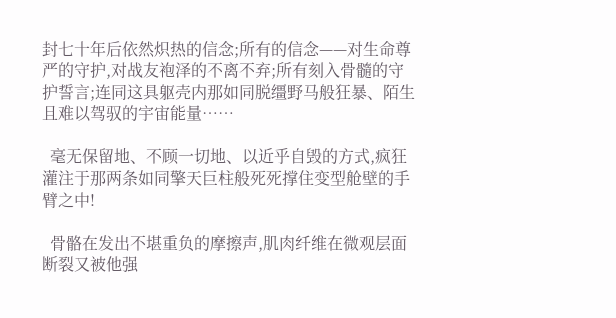封七十年后依然炽热的信念;所有的信念——对生命尊严的守护,对战友袍泽的不离不弃;所有刻入骨髓的守护誓言;连同这具躯壳内那如同脱缰野马般狂暴、陌生且难以驾驭的宇宙能量……

  毫无保留地、不顾一切地、以近乎自毁的方式,疯狂灌注于那两条如同擎天巨柱般死死撑住变型舱壁的手臂之中!

  骨骼在发出不堪重负的摩擦声,肌肉纤维在微观层面断裂又被他强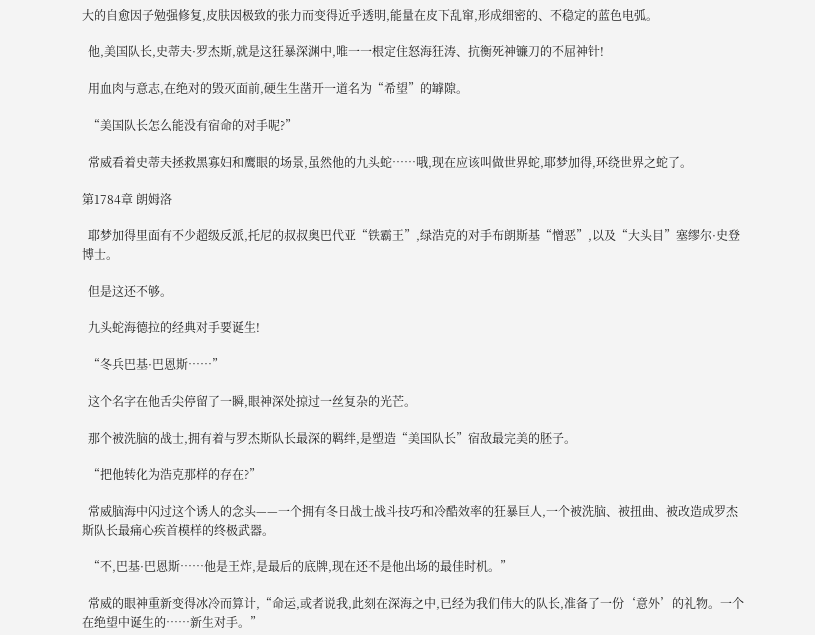大的自愈因子勉强修复,皮肤因极致的张力而变得近乎透明,能量在皮下乱窜,形成细密的、不稳定的蓝色电弧。

  他,美国队长,史蒂夫·罗杰斯,就是这狂暴深渊中,唯一一根定住怒海狂涛、抗衡死神镰刀的不屈神针!

  用血肉与意志,在绝对的毁灭面前,硬生生凿开一道名为“希望”的罅隙。

  “美国队长怎么能没有宿命的对手呢?”

  常威看着史蒂夫拯救黑寡妇和鹰眼的场景,虽然他的九头蛇……哦,现在应该叫做世界蛇,耶梦加得,环绕世界之蛇了。

第1784章 朗姆洛

  耶梦加得里面有不少超级反派,托尼的叔叔奥巴代亚“铁霸王”,绿浩克的对手布朗斯基“憎恶”,以及“大头目”塞缪尔·史登博士。

  但是这还不够。

  九头蛇海德拉的经典对手要诞生!

  “冬兵巴基·巴恩斯……”

  这个名字在他舌尖停留了一瞬,眼神深处掠过一丝复杂的光芒。

  那个被洗脑的战士,拥有着与罗杰斯队长最深的羁绊,是塑造“美国队长”宿敌最完美的胚子。

  “把他转化为浩克那样的存在?”

  常威脑海中闪过这个诱人的念头——一个拥有冬日战士战斗技巧和冷酷效率的狂暴巨人,一个被洗脑、被扭曲、被改造成罗杰斯队长最痛心疾首模样的终极武器。

  “不,巴基·巴恩斯……他是王炸,是最后的底牌,现在还不是他出场的最佳时机。”

  常威的眼神重新变得冰冷而算计,“命运,或者说我,此刻在深海之中,已经为我们伟大的队长,准备了一份‘意外’的礼物。一个在绝望中诞生的……新生对手。”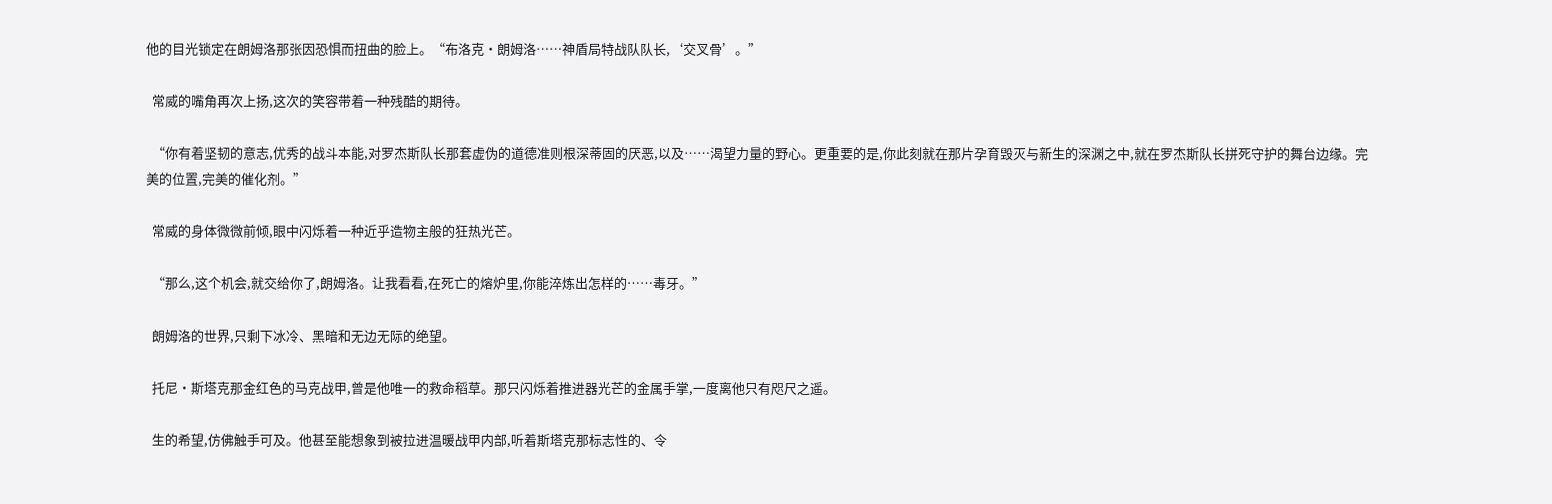他的目光锁定在朗姆洛那张因恐惧而扭曲的脸上。“布洛克·朗姆洛……神盾局特战队队长,‘交叉骨’。”

  常威的嘴角再次上扬,这次的笑容带着一种残酷的期待。

  “你有着坚韧的意志,优秀的战斗本能,对罗杰斯队长那套虚伪的道德准则根深蒂固的厌恶,以及……渴望力量的野心。更重要的是,你此刻就在那片孕育毁灭与新生的深渊之中,就在罗杰斯队长拼死守护的舞台边缘。完美的位置,完美的催化剂。”

  常威的身体微微前倾,眼中闪烁着一种近乎造物主般的狂热光芒。

  “那么,这个机会,就交给你了,朗姆洛。让我看看,在死亡的熔炉里,你能淬炼出怎样的……毒牙。”

  朗姆洛的世界,只剩下冰冷、黑暗和无边无际的绝望。

  托尼·斯塔克那金红色的马克战甲,曾是他唯一的救命稻草。那只闪烁着推进器光芒的金属手掌,一度离他只有咫尺之遥。

  生的希望,仿佛触手可及。他甚至能想象到被拉进温暖战甲内部,听着斯塔克那标志性的、令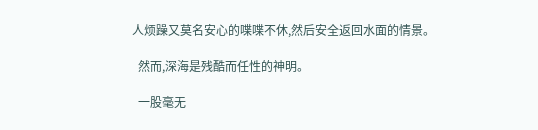人烦躁又莫名安心的喋喋不休,然后安全返回水面的情景。

  然而,深海是残酷而任性的神明。

  一股毫无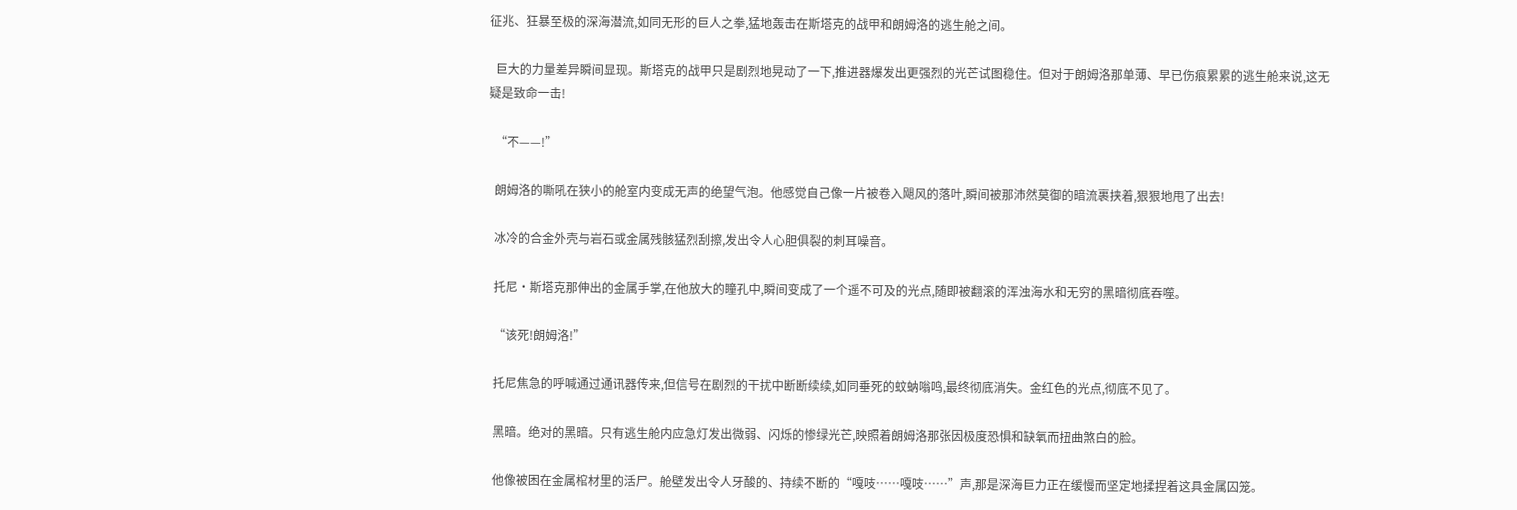征兆、狂暴至极的深海潜流,如同无形的巨人之拳,猛地轰击在斯塔克的战甲和朗姆洛的逃生舱之间。

  巨大的力量差异瞬间显现。斯塔克的战甲只是剧烈地晃动了一下,推进器爆发出更强烈的光芒试图稳住。但对于朗姆洛那单薄、早已伤痕累累的逃生舱来说,这无疑是致命一击!

  “不——!”

  朗姆洛的嘶吼在狭小的舱室内变成无声的绝望气泡。他感觉自己像一片被卷入飓风的落叶,瞬间被那沛然莫御的暗流裹挟着,狠狠地甩了出去!

  冰冷的合金外壳与岩石或金属残骸猛烈刮擦,发出令人心胆俱裂的刺耳噪音。

  托尼·斯塔克那伸出的金属手掌,在他放大的瞳孔中,瞬间变成了一个遥不可及的光点,随即被翻滚的浑浊海水和无穷的黑暗彻底吞噬。

  “该死!朗姆洛!”

  托尼焦急的呼喊通过通讯器传来,但信号在剧烈的干扰中断断续续,如同垂死的蚊蚋嗡鸣,最终彻底消失。金红色的光点,彻底不见了。

  黑暗。绝对的黑暗。只有逃生舱内应急灯发出微弱、闪烁的惨绿光芒,映照着朗姆洛那张因极度恐惧和缺氧而扭曲煞白的脸。

  他像被困在金属棺材里的活尸。舱壁发出令人牙酸的、持续不断的“嘎吱……嘎吱……”声,那是深海巨力正在缓慢而坚定地揉捏着这具金属囚笼。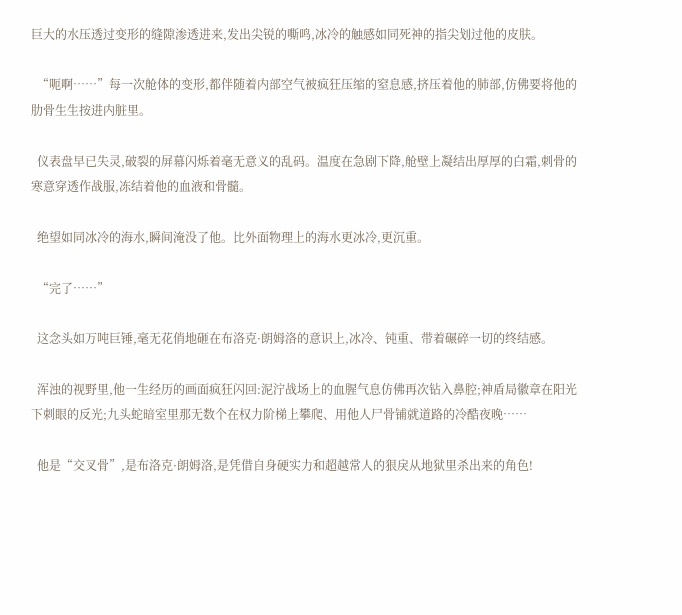巨大的水压透过变形的缝隙渗透进来,发出尖锐的嘶鸣,冰冷的触感如同死神的指尖划过他的皮肤。

  “呃啊……”每一次舱体的变形,都伴随着内部空气被疯狂压缩的窒息感,挤压着他的肺部,仿佛要将他的肋骨生生按进内脏里。

  仪表盘早已失灵,破裂的屏幕闪烁着毫无意义的乱码。温度在急剧下降,舱壁上凝结出厚厚的白霜,刺骨的寒意穿透作战服,冻结着他的血液和骨髓。

  绝望如同冰冷的海水,瞬间淹没了他。比外面物理上的海水更冰冷,更沉重。

  “完了……”

  这念头如万吨巨锤,毫无花俏地砸在布洛克·朗姆洛的意识上,冰冷、钝重、带着碾碎一切的终结感。

  浑浊的视野里,他一生经历的画面疯狂闪回:泥泞战场上的血腥气息仿佛再次钻入鼻腔;神盾局徽章在阳光下刺眼的反光;九头蛇暗室里那无数个在权力阶梯上攀爬、用他人尸骨铺就道路的冷酷夜晚……

  他是“交叉骨”,是布洛克·朗姆洛,是凭借自身硬实力和超越常人的狠戾从地狱里杀出来的角色!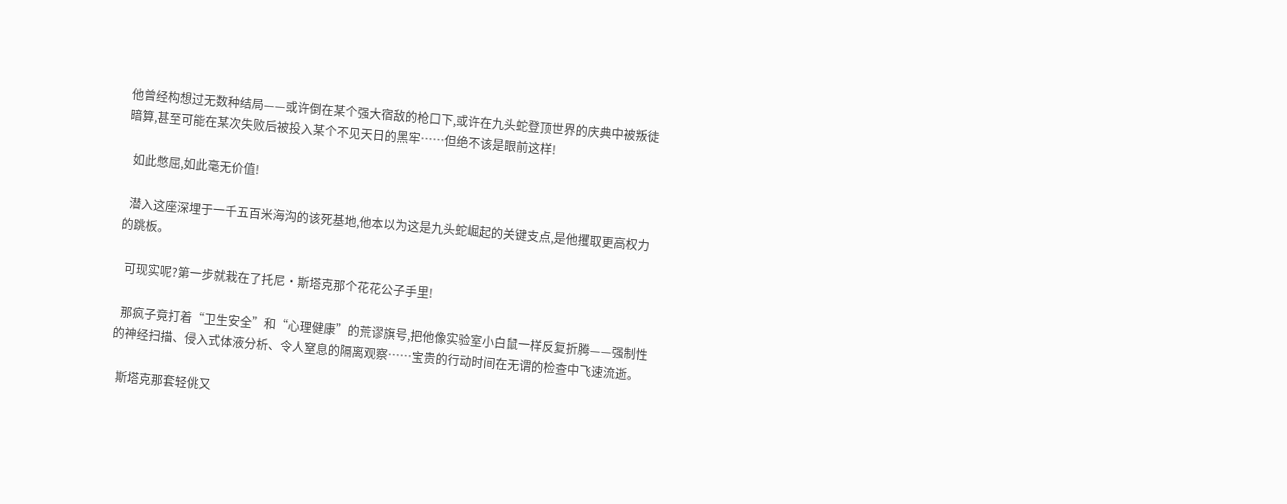他曾经构想过无数种结局——或许倒在某个强大宿敌的枪口下,或许在九头蛇登顶世界的庆典中被叛徒暗算,甚至可能在某次失败后被投入某个不见天日的黑牢……但绝不该是眼前这样!

  如此憋屈,如此毫无价值!

  潜入这座深埋于一千五百米海沟的该死基地,他本以为这是九头蛇崛起的关键支点,是他攫取更高权力的跳板。

  可现实呢?第一步就栽在了托尼·斯塔克那个花花公子手里!

  那疯子竟打着“卫生安全”和“心理健康”的荒谬旗号,把他像实验室小白鼠一样反复折腾——强制性的神经扫描、侵入式体液分析、令人窒息的隔离观察……宝贵的行动时间在无谓的检查中飞速流逝。

  斯塔克那套轻佻又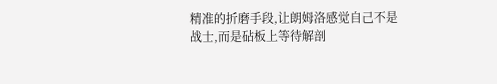精准的折磨手段,让朗姆洛感觉自己不是战士,而是砧板上等待解剖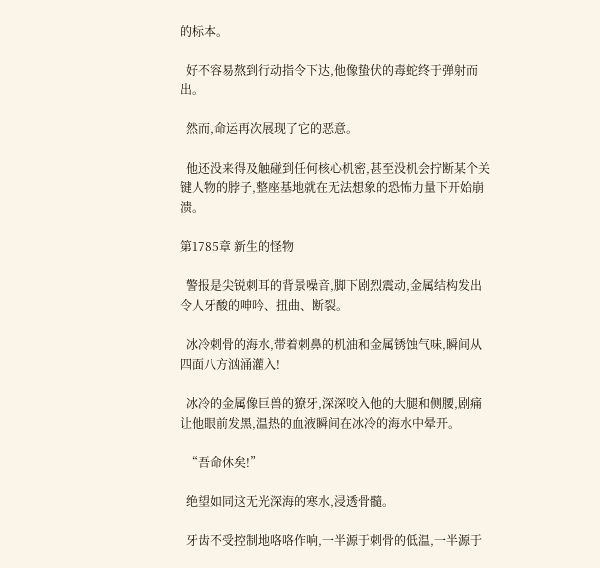的标本。

  好不容易熬到行动指令下达,他像蛰伏的毒蛇终于弹射而出。

  然而,命运再次展现了它的恶意。

  他还没来得及触碰到任何核心机密,甚至没机会拧断某个关键人物的脖子,整座基地就在无法想象的恐怖力量下开始崩溃。

第1785章 新生的怪物

  警报是尖锐刺耳的背景噪音,脚下剧烈震动,金属结构发出令人牙酸的呻吟、扭曲、断裂。

  冰冷刺骨的海水,带着刺鼻的机油和金属锈蚀气味,瞬间从四面八方汹涌灌入!

  冰冷的金属像巨兽的獠牙,深深咬入他的大腿和侧腰,剧痛让他眼前发黑,温热的血液瞬间在冰冷的海水中晕开。

  “吾命休矣!”

  绝望如同这无光深海的寒水,浸透骨髓。

  牙齿不受控制地咯咯作响,一半源于刺骨的低温,一半源于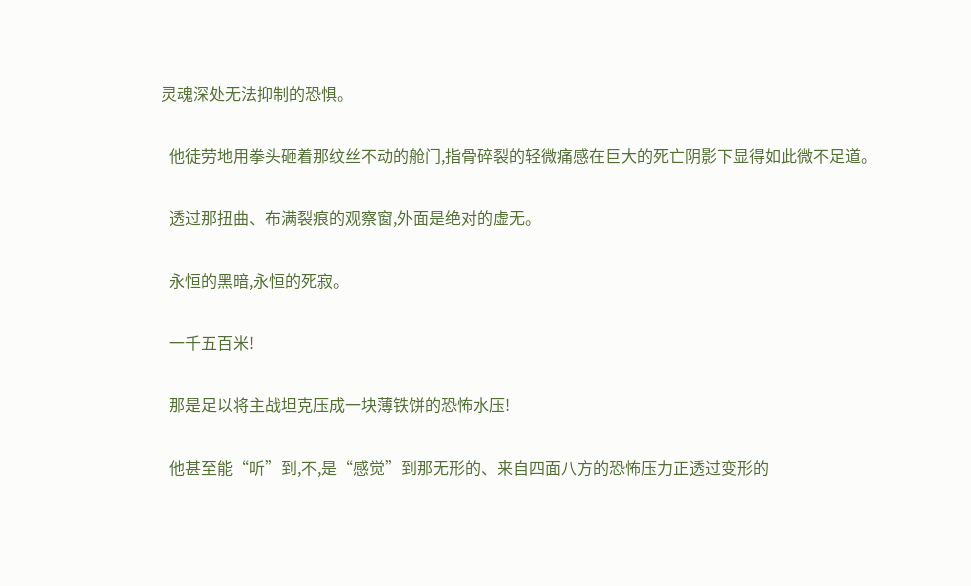灵魂深处无法抑制的恐惧。

  他徒劳地用拳头砸着那纹丝不动的舱门,指骨碎裂的轻微痛感在巨大的死亡阴影下显得如此微不足道。

  透过那扭曲、布满裂痕的观察窗,外面是绝对的虚无。

  永恒的黑暗,永恒的死寂。

  一千五百米!

  那是足以将主战坦克压成一块薄铁饼的恐怖水压!

  他甚至能“听”到,不,是“感觉”到那无形的、来自四面八方的恐怖压力正透过变形的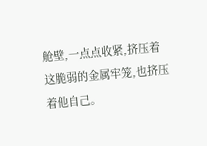舱壁,一点点收紧,挤压着这脆弱的金属牢笼,也挤压着他自己。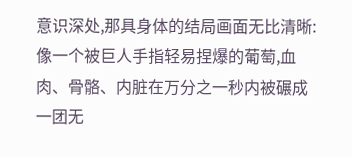意识深处,那具身体的结局画面无比清晰:像一个被巨人手指轻易捏爆的葡萄,血肉、骨骼、内脏在万分之一秒内被碾成一团无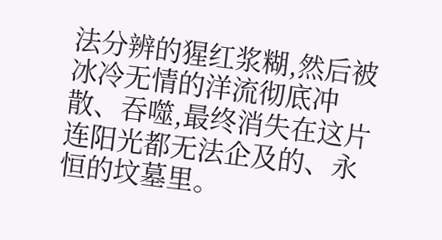法分辨的猩红浆糊,然后被冰冷无情的洋流彻底冲散、吞噬,最终消失在这片连阳光都无法企及的、永恒的坟墓里。